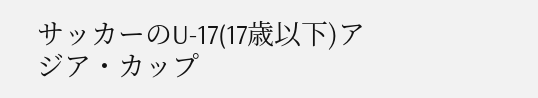サッカーのU-17(17歳以下)アジア・カップ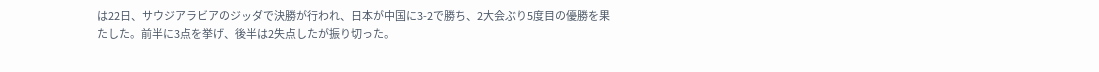は22日、サウジアラビアのジッダで決勝が行われ、日本が中国に3-2で勝ち、2大会ぶり5度目の優勝を果たした。前半に3点を挙げ、後半は2失点したが振り切った。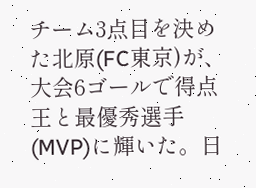チーム3点目を決めた北原(FC東京)が、大会6ゴールで得点王と最優秀選手(MVP)に輝いた。日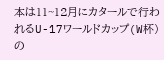本は11~12月にカタールで行われるU-17ワールドカップ(W杯)の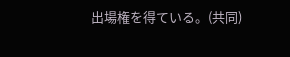出場権を得ている。(共同)